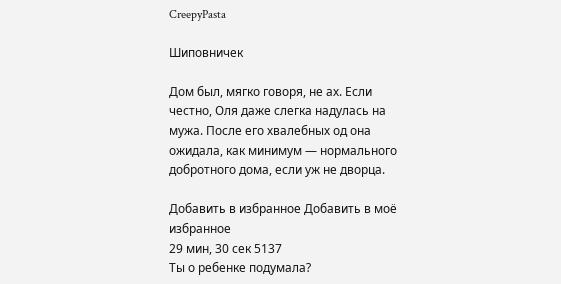CreepyPasta

Шиповничек

Дом был, мягко говоря, не ах. Если честно, Оля даже слегка надулась на мужа. После его хвалебных од она ожидала, как минимум — нормального добротного дома, если уж не дворца.

Добавить в избранное Добавить в моё избранное
29 мин, 30 сек 5137
Ты о ребенке подумала?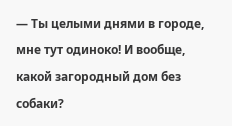— Ты целыми днями в городе, мне тут одиноко! И вообще, какой загородный дом без собаки?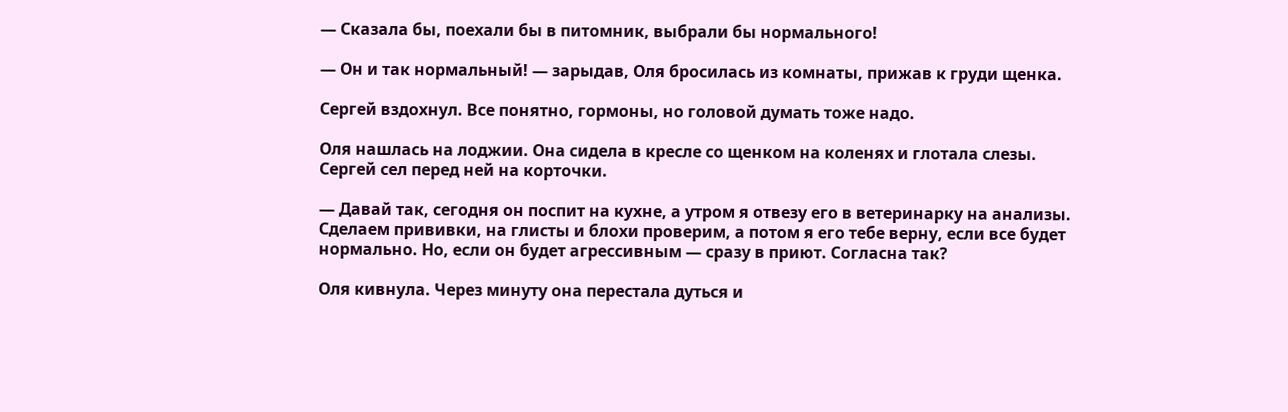— Сказала бы, поехали бы в питомник, выбрали бы нормального!

— Он и так нормальный! — зарыдав, Оля бросилась из комнаты, прижав к груди щенка.

Сергей вздохнул. Все понятно, гормоны, но головой думать тоже надо.

Оля нашлась на лоджии. Она сидела в кресле со щенком на коленях и глотала слезы. Сергей сел перед ней на корточки.

— Давай так, сегодня он поспит на кухне, а утром я отвезу его в ветеринарку на анализы. Сделаем прививки, на глисты и блохи проверим, а потом я его тебе верну, если все будет нормально. Но, если он будет агрессивным — сразу в приют. Согласна так?

Оля кивнула. Через минуту она перестала дуться и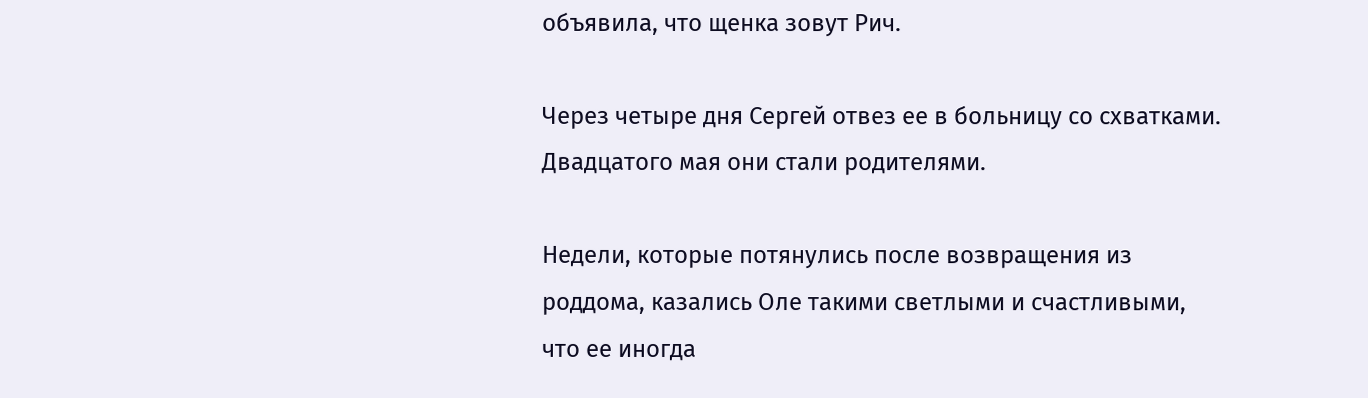объявила, что щенка зовут Рич.

Через четыре дня Сергей отвез ее в больницу со схватками. Двадцатого мая они стали родителями.

Недели, которые потянулись после возвращения из роддома, казались Оле такими светлыми и счастливыми, что ее иногда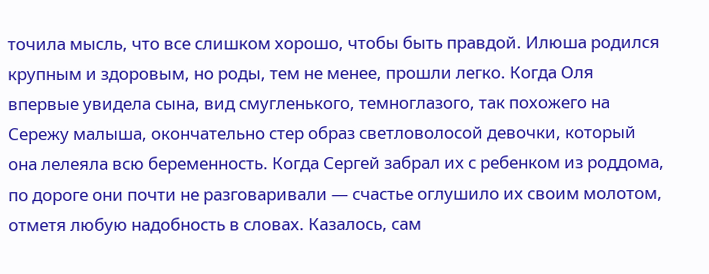точила мысль, что все слишком хорошо, чтобы быть правдой. Илюша родился крупным и здоровым, но роды, тем не менее, прошли легко. Когда Оля впервые увидела сына, вид смугленького, темноглазого, так похожего на Сережу малыша, окончательно стер образ светловолосой девочки, который она лелеяла всю беременность. Когда Сергей забрал их с ребенком из роддома, по дороге они почти не разговаривали — счастье оглушило их своим молотом, отметя любую надобность в словах. Казалось, сам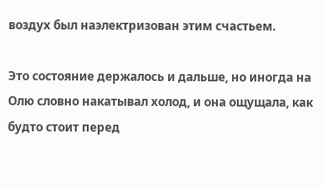воздух был наэлектризован этим счастьем.

Это состояние держалось и дальше, но иногда на Олю словно накатывал холод, и она ощущала, как будто стоит перед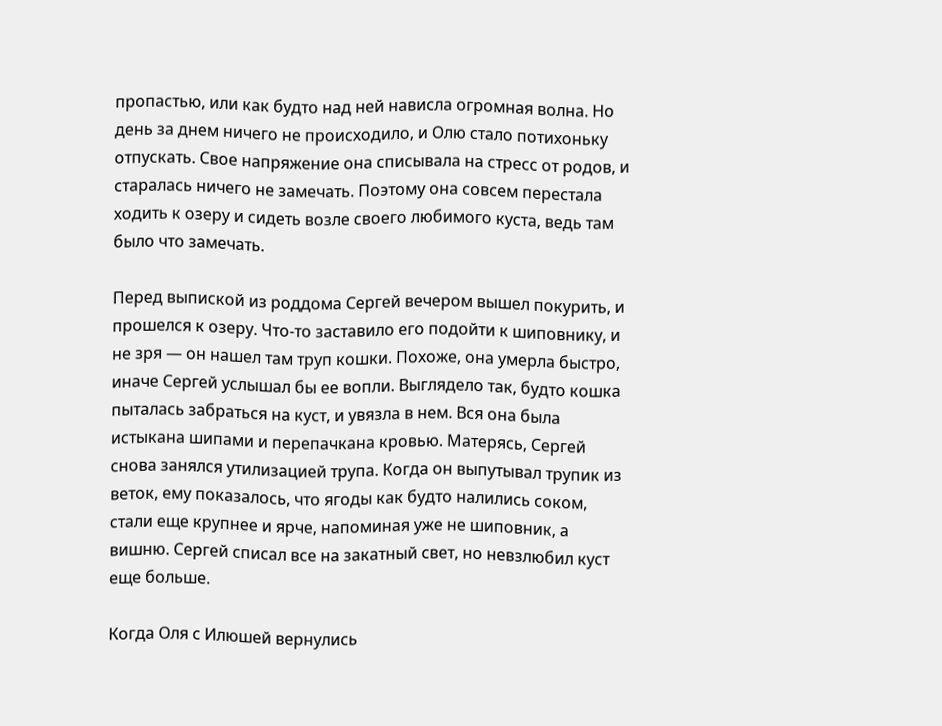пропастью, или как будто над ней нависла огромная волна. Но день за днем ничего не происходило, и Олю стало потихоньку отпускать. Свое напряжение она списывала на стресс от родов, и старалась ничего не замечать. Поэтому она совсем перестала ходить к озеру и сидеть возле своего любимого куста, ведь там было что замечать.

Перед выпиской из роддома Сергей вечером вышел покурить, и прошелся к озеру. Что-то заставило его подойти к шиповнику, и не зря — он нашел там труп кошки. Похоже, она умерла быстро, иначе Сергей услышал бы ее вопли. Выглядело так, будто кошка пыталась забраться на куст, и увязла в нем. Вся она была истыкана шипами и перепачкана кровью. Матерясь, Сергей снова занялся утилизацией трупа. Когда он выпутывал трупик из веток, ему показалось, что ягоды как будто налились соком, стали еще крупнее и ярче, напоминая уже не шиповник, а вишню. Сергей списал все на закатный свет, но невзлюбил куст еще больше.

Когда Оля с Илюшей вернулись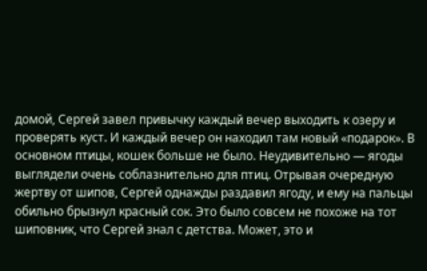домой, Сергей завел привычку каждый вечер выходить к озеру и проверять куст. И каждый вечер он находил там новый «подарок». В основном птицы, кошек больше не было. Неудивительно — ягоды выглядели очень соблазнительно для птиц. Отрывая очередную жертву от шипов, Сергей однажды раздавил ягоду, и ему на пальцы обильно брызнул красный сок. Это было совсем не похоже на тот шиповник, что Сергей знал с детства. Может, это и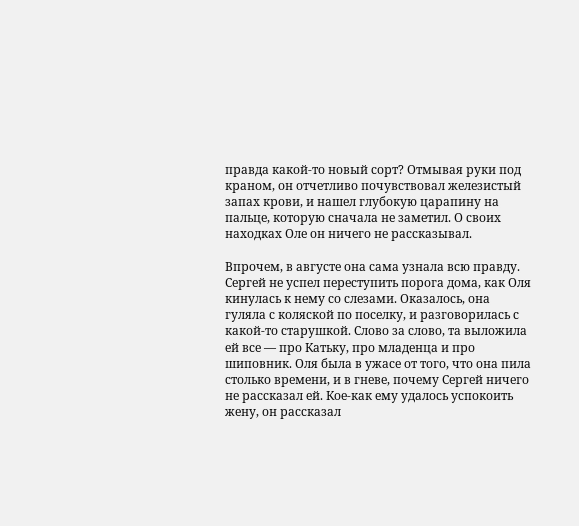правда какой-то новый сорт? Отмывая руки под краном, он отчетливо почувствовал железистый запах крови, и нашел глубокую царапину на пальце, которую сначала не заметил. О своих находках Оле он ничего не рассказывал.

Впрочем, в августе она сама узнала всю правду. Сергей не успел переступить порога дома, как Оля кинулась к нему со слезами. Оказалось, она гуляла с коляской по поселку, и разговорилась с какой-то старушкой. Слово за слово, та выложила ей все — про Катьку, про младенца и про шиповник. Оля была в ужасе от того, что она пила столько времени, и в гневе, почему Сергей ничего не рассказал ей. Кое-как ему удалось успокоить жену, он рассказал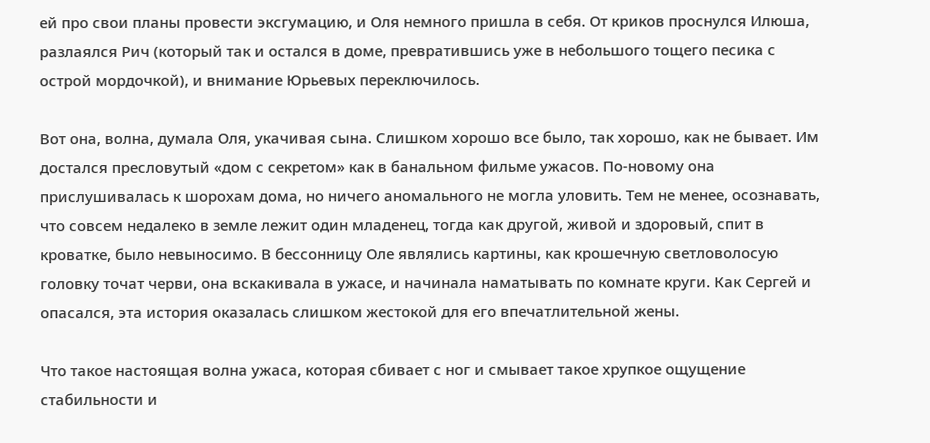ей про свои планы провести эксгумацию, и Оля немного пришла в себя. От криков проснулся Илюша, разлаялся Рич (который так и остался в доме, превратившись уже в небольшого тощего песика с острой мордочкой), и внимание Юрьевых переключилось.

Вот она, волна, думала Оля, укачивая сына. Слишком хорошо все было, так хорошо, как не бывает. Им достался пресловутый «дом с секретом» как в банальном фильме ужасов. По-новому она прислушивалась к шорохам дома, но ничего аномального не могла уловить. Тем не менее, осознавать, что совсем недалеко в земле лежит один младенец, тогда как другой, живой и здоровый, спит в кроватке, было невыносимо. В бессонницу Оле являлись картины, как крошечную светловолосую головку точат черви, она вскакивала в ужасе, и начинала наматывать по комнате круги. Как Сергей и опасался, эта история оказалась слишком жестокой для его впечатлительной жены.

Что такое настоящая волна ужаса, которая сбивает с ног и смывает такое хрупкое ощущение стабильности и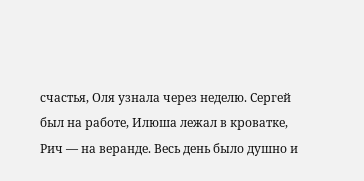счастья, Оля узнала через неделю. Сергей был на работе, Илюша лежал в кроватке, Рич — на веранде. Весь день было душно и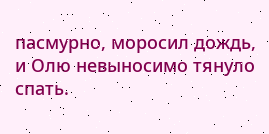пасмурно, моросил дождь, и Олю невыносимо тянуло спать.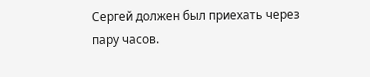Сергей должен был приехать через пару часов.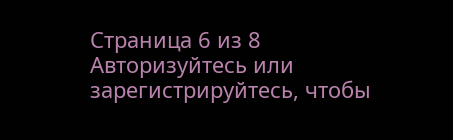Страница 6 из 8
Авторизуйтесь или зарегистрируйтесь, чтобы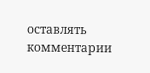оставлять комментарии